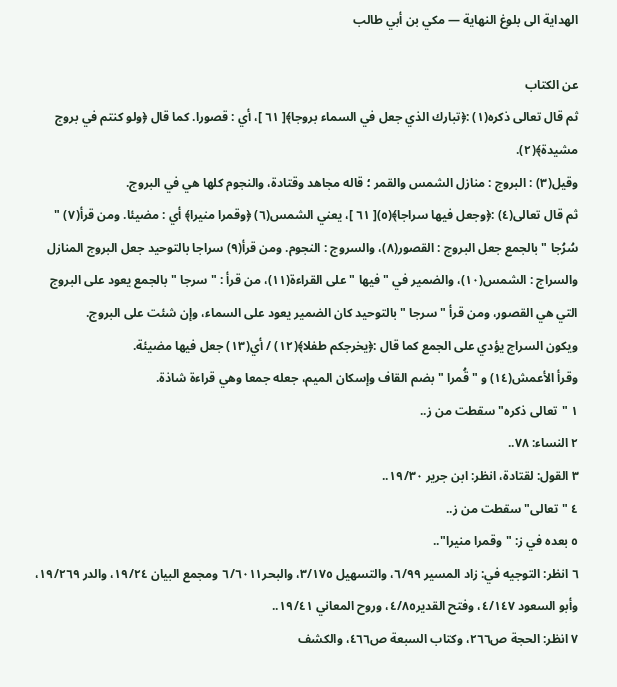الهداية الى بلوغ النهاية — مكي بن أبي طالب

عن الكتاب
ثم قال تعالى ذكره(١) :﴿تبارك الذي جعل في السماء بروجا﴾[ ٦١ ]، أي : قصورا. كما قال ﴿ولو كنتم في بروج مشيدة﴾(٢).
وقيل(٣) : البروج : منازل الشمس والقمر ؛ قاله مجاهد وقتادة، والنجوم كلها هي في البروج.
ثم قال تعالى(٤) :﴿وجعل فيها سراجا﴾(٥)[ ٦١ ]، يعني الشمس(٦) ﴿وقمرا منيرا﴾ أي : مضيئا. ومن قرأ(٧) " سُرُجا " بالجمع جعل البروج : القصور(٨)، والسروج : النجوم. ومن قرأ(٩) سراجا بالتوحيد جعل البروج المنازل والسراج : الشمس(١٠)، والضمير في " فيها " على القراءة(١١)، من قرأ : " سرجا " بالجمع يعود على البروج التي هي القصور، ومن قرأ " سرجا " بالتوحيد كان الضمير يعود على السماء، وإن شئت على البروج.
ويكون السراج يؤدي على الجمع كما قال :﴿يخرجكم طفلا﴾(١٢) / أي(١٣) جعل فيها مضيئة.
وقرأ الأعمش(١٤) و " قُمرا " بضم القاف وإسكان الميم، جعله جمعا وهي قراءة شاذة.
١ "تعالى ذكره" سقطت من ز..
٢ النساء: ٧٨..
٣ القول: لقتادة، انظر: ابن جرير ١٩/٣٠..
٤ "تعالى" سقطت من ز..
٥ بعده في ز: "وقمرا منيرا"..
٦ انظر: التوجيه في: زاد المسير ٦/٩٩، والتسهيل ٣/١٧٥، والبحر٦/٦٠١١ ومجمع البيان ١٩/٢٤، والدر ١٩/٢٦٩، وأبو السعود ٤/١٤٧، وفتح القدير٤/٨٥، وروح المعاني ١٩/٤١..
٧ انظر: الحجة ص٢٦٦، وكتاب السبعة ص٤٦٦، والكشف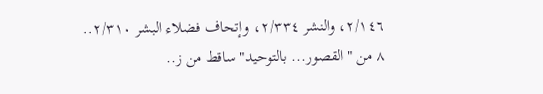٢/١٤٦، والنشر ٢/٣٣٤، وإتحاف فضلاء البشر ٢/٣١٠..
٨ من "القصور... بالتوحيد" ساقط من ز..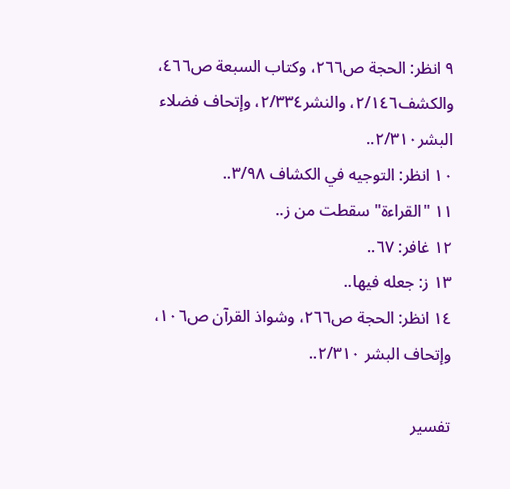٩ انظر: الحجة ص٢٦٦، وكتاب السبعة ص٤٦٦، والكشف٢/١٤٦، والنشر٢/٣٣٤، وإتحاف فضلاء البشر٢/٣١٠..
١٠ انظر: التوجيه في الكشاف ٣/٩٨..
١١ "القراءة" سقطت من ز..
١٢ غافر: ٦٧..
١٣ ز: جعله فيها..
١٤ انظر: الحجة ص٢٦٦، وشواذ القرآن ص١٠٦، وإتحاف البشر ٢/٣١٠..

تفسير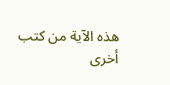هذه الآية من كتب أخرى